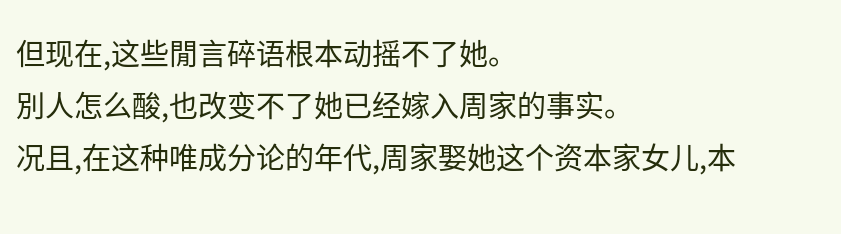但现在,这些閒言碎语根本动摇不了她。
別人怎么酸,也改变不了她已经嫁入周家的事实。
况且,在这种唯成分论的年代,周家娶她这个资本家女儿,本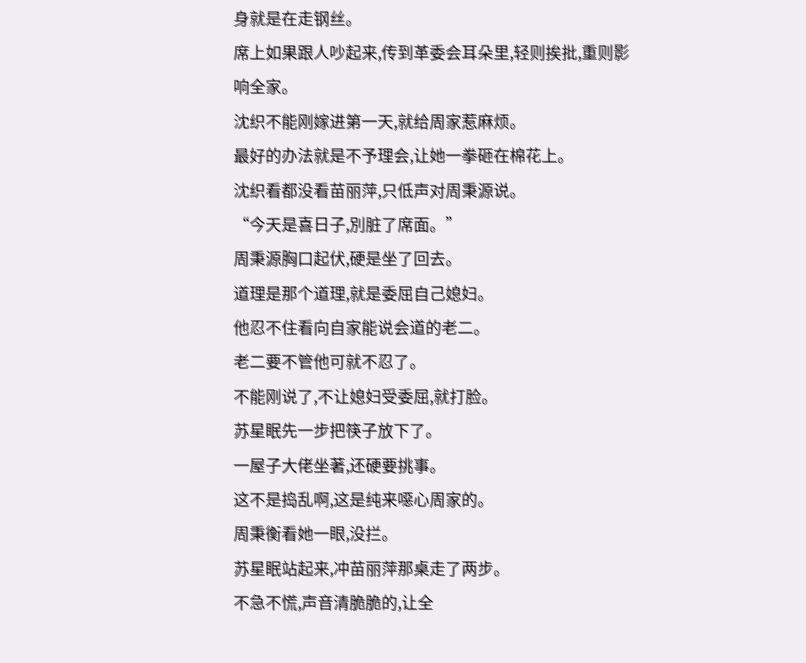身就是在走钢丝。
席上如果跟人吵起来,传到革委会耳朵里,轻则挨批,重则影响全家。
沈织不能刚嫁进第一天,就给周家惹麻烦。
最好的办法就是不予理会,让她一拳砸在棉花上。
沈织看都没看苗丽萍,只低声对周秉源说。
“今天是喜日子,別脏了席面。”
周秉源胸口起伏,硬是坐了回去。
道理是那个道理,就是委屈自己媳妇。
他忍不住看向自家能说会道的老二。
老二要不管他可就不忍了。
不能刚说了,不让媳妇受委屈,就打脸。
苏星眠先一步把筷子放下了。
一屋子大佬坐著,还硬要挑事。
这不是捣乱啊,这是纯来噁心周家的。
周秉衡看她一眼,没拦。
苏星眠站起来,冲苗丽萍那桌走了两步。
不急不慌,声音清脆脆的,让全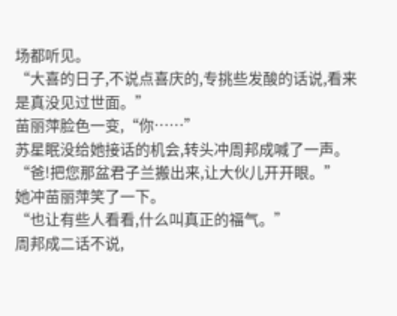场都听见。
“大喜的日子,不说点喜庆的,专挑些发酸的话说,看来是真没见过世面。”
苗丽萍脸色一变,“你……”
苏星眠没给她接话的机会,转头冲周邦成喊了一声。
“爸!把您那盆君子兰搬出来,让大伙儿开开眼。”
她冲苗丽萍笑了一下。
“也让有些人看看,什么叫真正的福气。”
周邦成二话不说,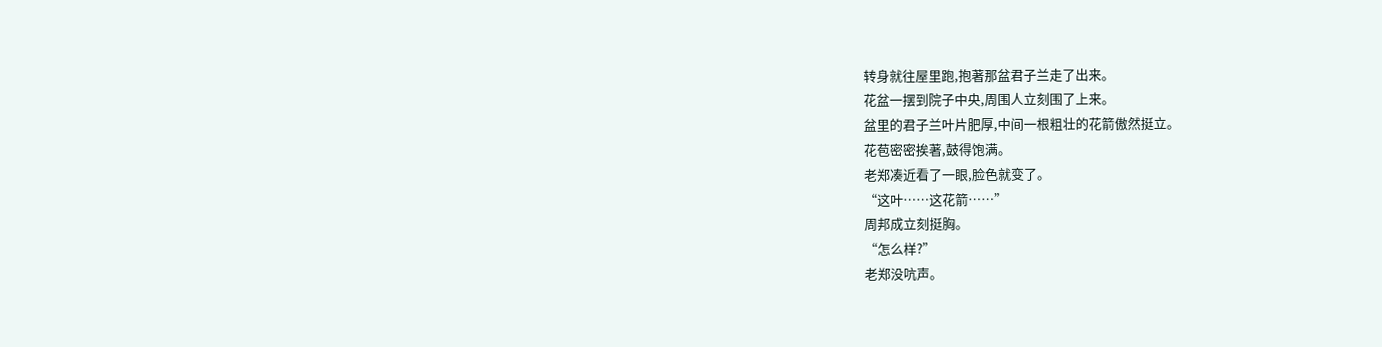转身就往屋里跑,抱著那盆君子兰走了出来。
花盆一摆到院子中央,周围人立刻围了上来。
盆里的君子兰叶片肥厚,中间一根粗壮的花箭傲然挺立。
花苞密密挨著,鼓得饱满。
老郑凑近看了一眼,脸色就变了。
“这叶……这花箭……”
周邦成立刻挺胸。
“怎么样?”
老郑没吭声。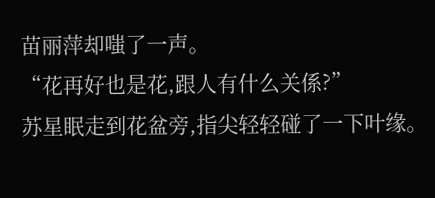苗丽萍却嗤了一声。
“花再好也是花,跟人有什么关係?”
苏星眠走到花盆旁,指尖轻轻碰了一下叶缘。